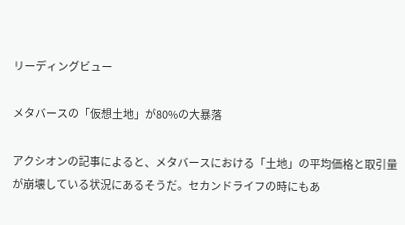リーディングビュー

メタバースの「仮想土地」が80%の大暴落

アクシオンの記事によると、メタバースにおける「土地」の平均価格と取引量が崩壊している状況にあるそうだ。セカンドライフの時にもあ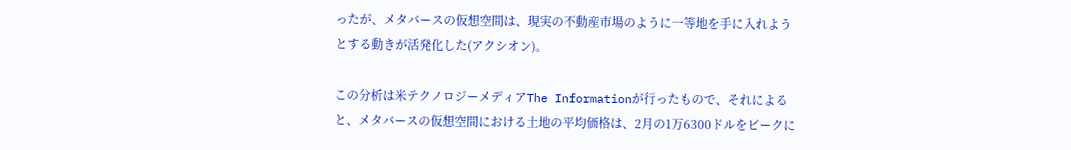ったが、メタバースの仮想空間は、現実の不動産市場のように一等地を手に入れようとする動きが活発化した(アクシオン)。

この分析は米テクノロジーメディアThe Informationが行ったもので、それによると、メタバースの仮想空間における土地の平均価格は、2月の1万6300ドルをピークに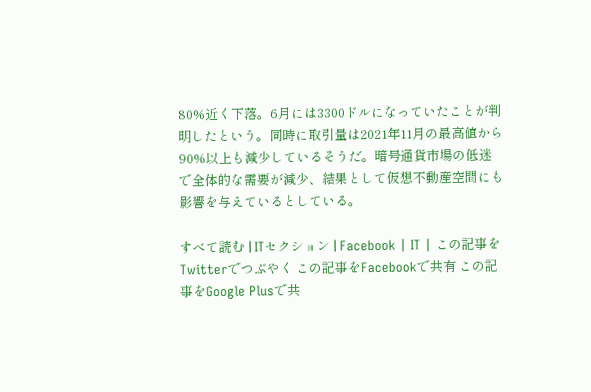80%近く下落。6月には3300ドルになっていたことが判明したという。同時に取引量は2021年11月の最高値から90%以上も減少しているそうだ。暗号通貨市場の低迷で全体的な需要が減少、結果として仮想不動産空間にも影響を与えているとしている。

すべて読む | ITセクション | Facebook | IT | この記事をTwitterでつぶやく この記事をFacebookで共有 この記事をGoogle Plusで共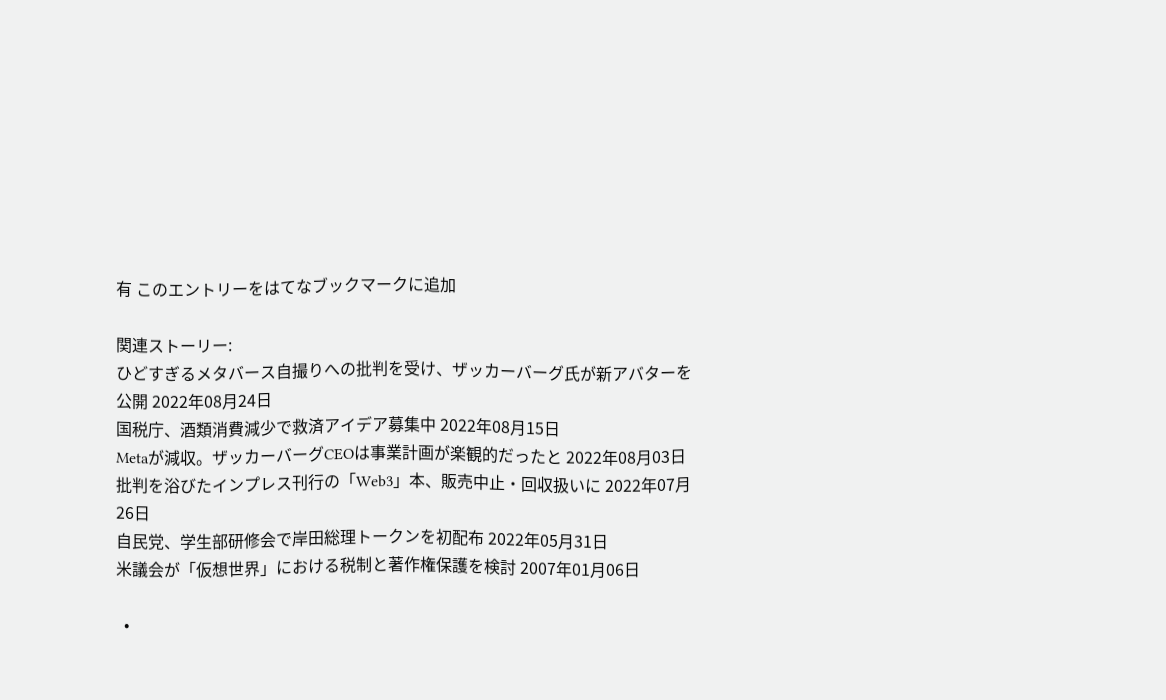有 このエントリーをはてなブックマークに追加

関連ストーリー:
ひどすぎるメタバース自撮りへの批判を受け、ザッカーバーグ氏が新アバターを公開 2022年08月24日
国税庁、酒類消費減少で救済アイデア募集中 2022年08月15日
Metaが減収。ザッカーバーグCEOは事業計画が楽観的だったと 2022年08月03日
批判を浴びたインプレス刊行の「Web3」本、販売中止・回収扱いに 2022年07月26日
自民党、学生部研修会で岸田総理トークンを初配布 2022年05月31日
米議会が「仮想世界」における税制と著作権保護を検討 2007年01月06日

  •